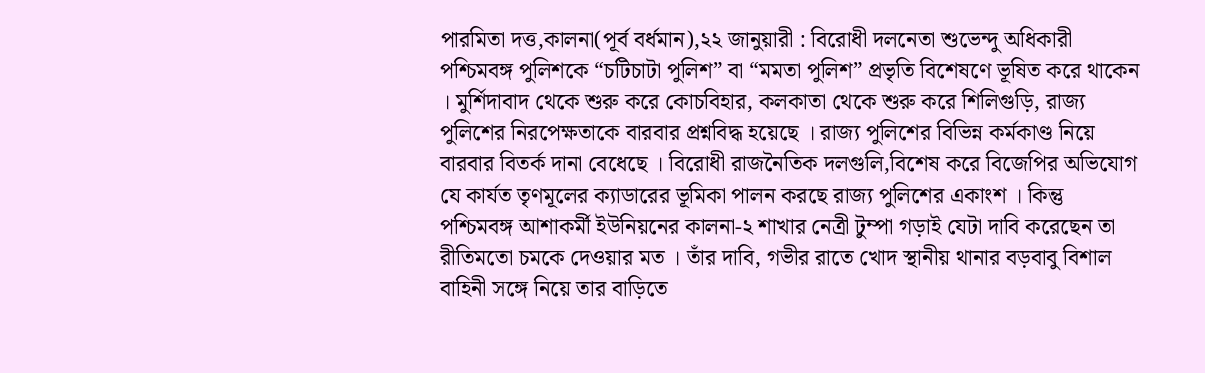পারমিতা দত্ত,কালনা(পূর্ব বর্ধমান),২২ জানুয়ারী : বিরোধী দলনেতা শুভেন্দু অধিকারী পশ্চিমবঙ্গ পুলিশকে “চটিচাটা পুলিশ” বা “মমতা পুলিশ” প্রভৃতি বিশেষণে ভূষিত করে থাকেন । মুর্শিদাবাদ থেকে শুরু করে কোচবিহার, কলকাতা থেকে শুরু করে শিলিগুড়ি, রাজ্য পুলিশের নিরপেক্ষতাকে বারবার প্রশ্নবিদ্ধ হয়েছে । রাজ্য পুলিশের বিভিন্ন কর্মকাণ্ড নিয়ে বারবার বিতর্ক দানা বেধেছে । বিরোধী রাজনৈতিক দলগুলি,বিশেষ করে বিজেপির অভিযোগ যে কার্যত তৃণমূলের ক্যাডারের ভূমিকা পালন করছে রাজ্য পুলিশের একাংশ । কিন্তু পশ্চিমবঙ্গ আশাকর্মী ইউনিয়নের কালনা-২ শাখার নেত্রী টুম্পা গড়াই যেটা দাবি করেছেন তা রীতিমতো চমকে দেওয়ার মত । তাঁর দাবি, গভীর রাতে খোদ স্থানীয় থানার বড়বাবু বিশাল বাহিনী সঙ্গে নিয়ে তার বাড়িতে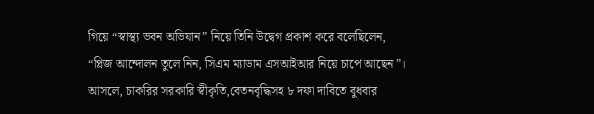গিয়ে “স্বাস্থ্য ভবন অভিযান” নিয়ে তিনি উদ্বেগ প্রকাশ করে বলেছিলেন, “প্লিজ আন্দোলন তুলে নিন, সিএম ম্যাডাম এসআইআর নিয়ে চাপে আছেন”।
আসলে, চাকরির সরকারি স্বীকৃতি,বেতনবৃদ্ধিসহ ৮ দফা দাবিতে বুধবার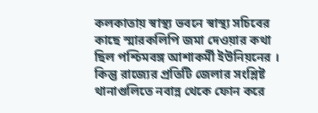কলকাতায় স্বাস্থ্য ভবনে স্বাস্থ্য সচিবের কাছে স্মারকলিপি জমা দেওয়ার কথা ছিল পশ্চিমবঙ্গ আশাকর্মী ইউনিয়নের । কিন্তু রাজ্যের প্রতিটি জেলার সংশ্লিষ্ট থানাগুলিতে নবান্ন থেকে ফোন করে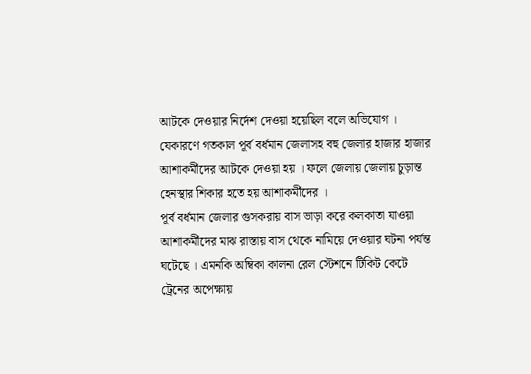আটকে দেওয়ার নির্দেশ দেওয়া হয়েছিল বলে অভিযোগ । যেকারণে গতকাল পূর্ব বর্ধমান জেলাসহ বহু জেলার হাজার হাজার আশাকর্মীদের আটকে দেওয়া হয় । ফলে জেলায় জেলায় চুড়ান্ত হেনস্থার শিকার হতে হয় আশাকর্মীদের ।
পূর্ব বর্ধমান জেলার গুসকরায় বাস ভাড়া করে কলকাতা যাওয়া আশাকর্মীদের মাঝ রাস্তায় বাস থেকে নামিয়ে দেওয়ার ঘটনা পর্যন্ত ঘটেছে । এমনকি অম্বিকা কালনা রেল স্টেশনে টিকিট কেটে ট্রেনের অপেক্ষায়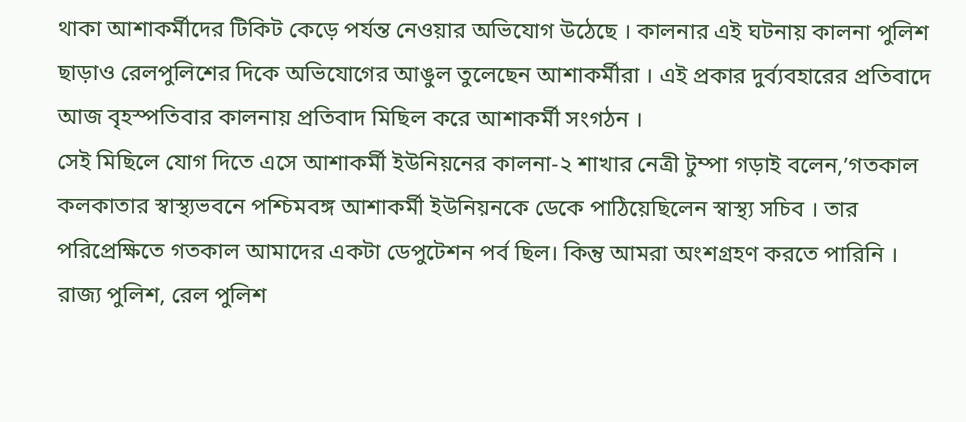থাকা আশাকর্মীদের টিকিট কেড়ে পর্যন্ত নেওয়ার অভিযোগ উঠেছে । কালনার এই ঘটনায় কালনা পুলিশ ছাড়াও রেলপুলিশের দিকে অভিযোগের আঙুল তুলেছেন আশাকর্মীরা । এই প্রকার দুর্ব্যবহারের প্রতিবাদে আজ বৃহস্পতিবার কালনায় প্রতিবাদ মিছিল করে আশাকর্মী সংগঠন ।
সেই মিছিলে যোগ দিতে এসে আশাকর্মী ইউনিয়নের কালনা-২ শাখার নেত্রী টুম্পা গড়াই বলেন,’গতকাল কলকাতার স্বাস্থ্যভবনে পশ্চিমবঙ্গ আশাকর্মী ইউনিয়নকে ডেকে পাঠিয়েছিলেন স্বাস্থ্য সচিব । তার পরিপ্রেক্ষিতে গতকাল আমাদের একটা ডেপুটেশন পর্ব ছিল। কিন্তু আমরা অংশগ্রহণ করতে পারিনি । রাজ্য পুলিশ, রেল পুলিশ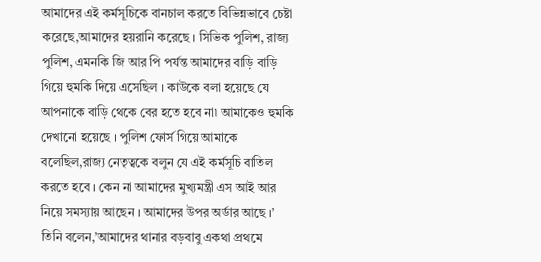আমাদের এই কর্মসূচিকে বানচাল করতে বিভিন্নভাবে চেষ্টা করেছে,আমাদের হয়রানি করেছে । সিভিক পুলিশ, রাজ্য পুলিশ, এমনকি জি আর পি পর্যন্ত আমাদের বাড়ি বাড়ি গিয়ে হুমকি দিয়ে এসেছিল । কাউকে বলা হয়েছে যে আপনাকে বাড়ি থেকে বের হতে হবে না৷ আমাকেও হুমকি দেখানো হয়েছে । পুলিশ ফোর্স গিয়ে আমাকে বলেছিল,রাজ্য নেতৃত্বকে বলুন যে এই কর্মসূচি বাতিল করতে হবে । কেন না আমাদের মুখ্যমন্ত্রী এস আই আর নিয়ে সমস্যায় আছেন । আমাদের উপর অর্ডার আছে ।’
তিনি বলেন,’আমাদের থানার বড়বাবু একথা প্রথমে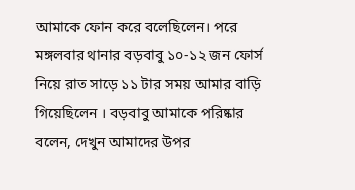আমাকে ফোন করে বলেছিলেন। পরে মঙ্গলবার থানার বড়বাবু ১০-১২ জন ফোর্স নিয়ে রাত সাড়ে ১১ টার সময় আমার বাড়ি গিয়েছিলেন । বড়বাবু আমাকে পরিষ্কার বলেন, দেখুন আমাদের উপর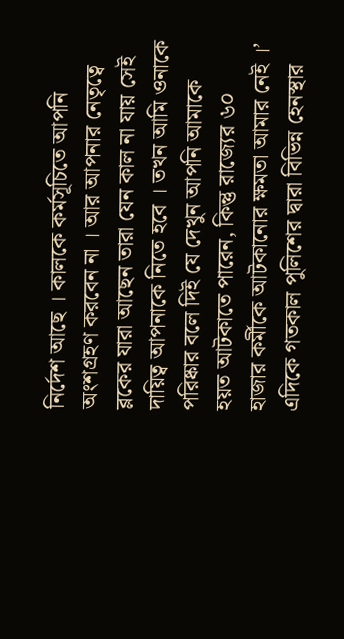নির্দেশ আছে । কালকে কর্মসূচিতে আপনি অংশগ্রহণ করবেন না । আর আপনার নেতৃত্বে ব্লকের যারা আছেন তারা যেন কাল না যায় সেই দায়িত্ব আপনাকে নিতে হবে । তখন আমি ওনাকে পরিষ্কার বলে দিই যে দেখুন আপনি আমাকে হয়ত আটকাতে পারেন, কিন্তু রাজ্যের ৬০ হাজার কর্মীকে আটকানোর ক্ষমতা আমার নেই ।’
এদিকে গতকাল পুলিশের দ্বারা বিভিন্ন হেনস্থার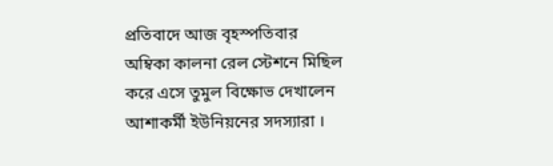প্রতিবাদে আজ বৃহস্পতিবার অম্বিকা কালনা রেল স্টেশনে মিছিল করে এসে তুমুল বিক্ষোভ দেখালেন আশাকর্মী ইউনিয়নের সদস্যারা ।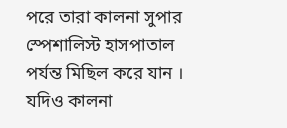পরে তারা কালনা সুপার স্পেশালিস্ট হাসপাতাল পর্যন্ত মিছিল করে যান । যদিও কালনা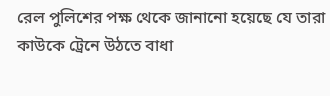রেল পুলিশের পক্ষ থেকে জানানো হয়েছে যে তারা কাউকে ট্রেনে উঠতে বাধা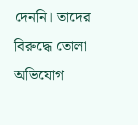দেননি। তাদের বিরুদ্ধে তোলা অভিযোগ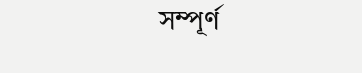সম্পূর্ণ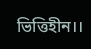ভিত্তিহীন।।